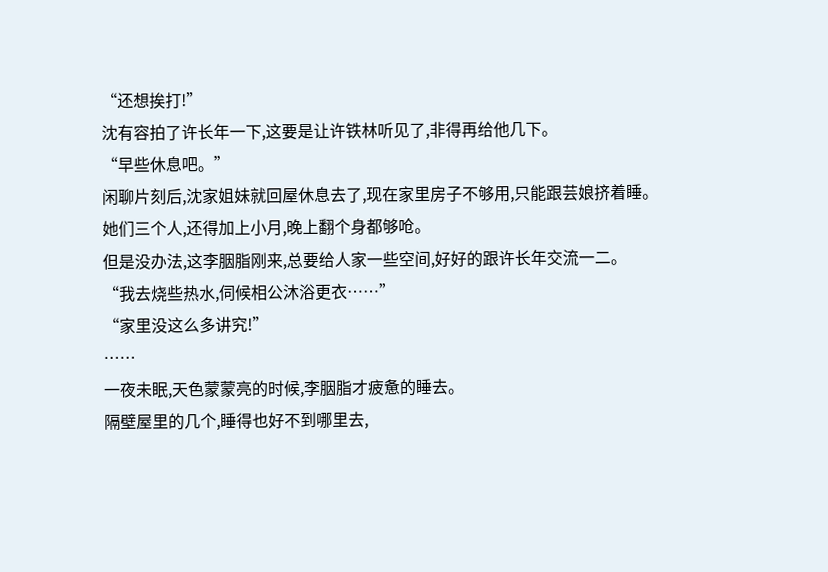“还想挨打!”
沈有容拍了许长年一下,这要是让许铁林听见了,非得再给他几下。
“早些休息吧。”
闲聊片刻后,沈家姐妹就回屋休息去了,现在家里房子不够用,只能跟芸娘挤着睡。
她们三个人,还得加上小月,晚上翻个身都够呛。
但是没办法,这李胭脂刚来,总要给人家一些空间,好好的跟许长年交流一二。
“我去烧些热水,伺候相公沐浴更衣……”
“家里没这么多讲究!”
……
一夜未眠,天色蒙蒙亮的时候,李胭脂才疲惫的睡去。
隔壁屋里的几个,睡得也好不到哪里去,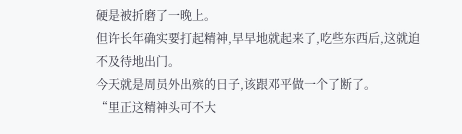硬是被折磨了一晚上。
但许长年确实要打起精神,早早地就起来了,吃些东西后,这就迫不及待地出门。
今天就是周员外出殡的日子,该跟邓平做一个了断了。
“里正这精神头可不大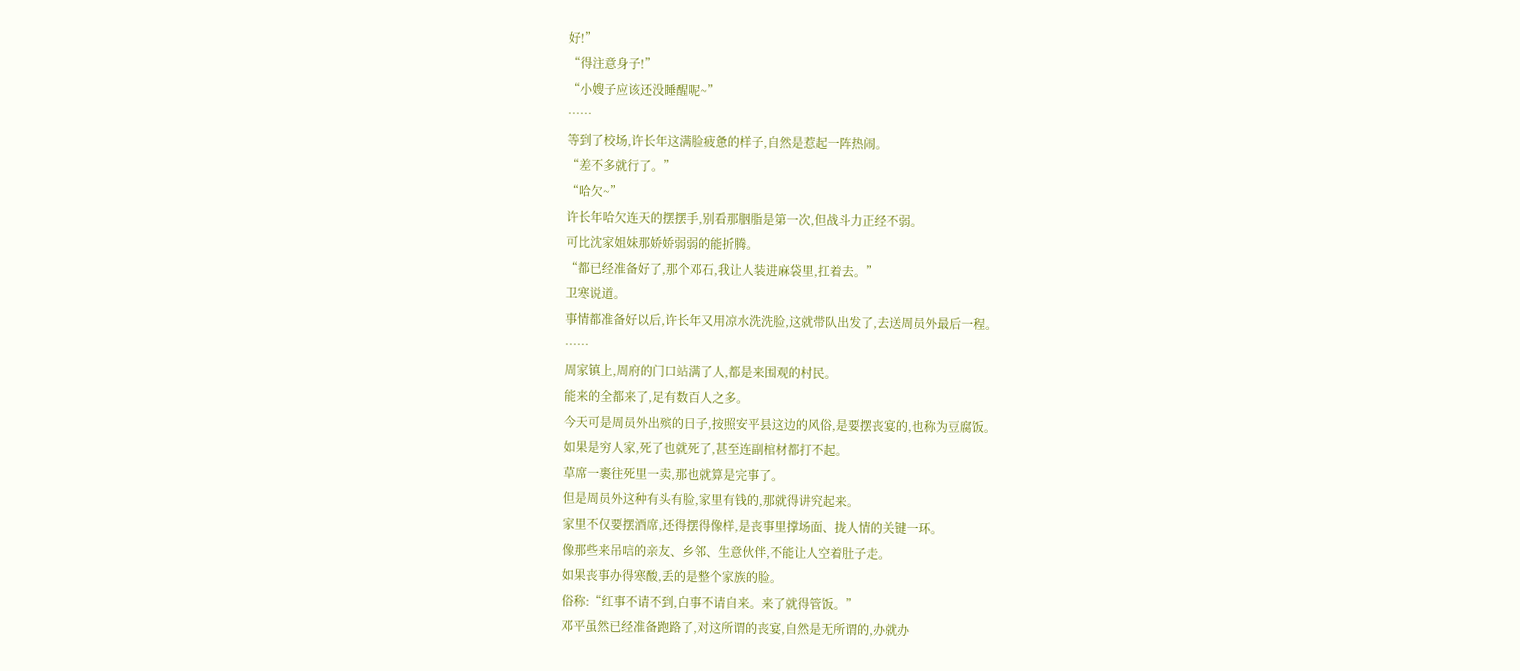好!”
“得注意身子!”
“小嫂子应该还没睡醒呢~”
……
等到了校场,许长年这满脸疲惫的样子,自然是惹起一阵热闹。
“差不多就行了。”
“哈欠~”
许长年哈欠连天的摆摆手,别看那胭脂是第一次,但战斗力正经不弱。
可比沈家姐妹那娇娇弱弱的能折腾。
“都已经准备好了,那个邓石,我让人装进麻袋里,扛着去。”
卫寒说道。
事情都准备好以后,许长年又用凉水洗洗脸,这就带队出发了,去送周员外最后一程。
……
周家镇上,周府的门口站满了人,都是来围观的村民。
能来的全都来了,足有数百人之多。
今天可是周员外出殡的日子,按照安平县这边的风俗,是要摆丧宴的,也称为豆腐饭。
如果是穷人家,死了也就死了,甚至连副棺材都打不起。
草席一裹往死里一卖,那也就算是完事了。
但是周员外这种有头有脸,家里有钱的,那就得讲究起来。
家里不仅要摆酒席,还得摆得像样,是丧事里撑场面、拢人情的关键一环。
像那些来吊唁的亲友、乡邻、生意伙伴,不能让人空着肚子走。
如果丧事办得寒酸,丢的是整个家族的脸。
俗称:“红事不请不到,白事不请自来。来了就得管饭。”
邓平虽然已经准备跑路了,对这所谓的丧宴,自然是无所谓的,办就办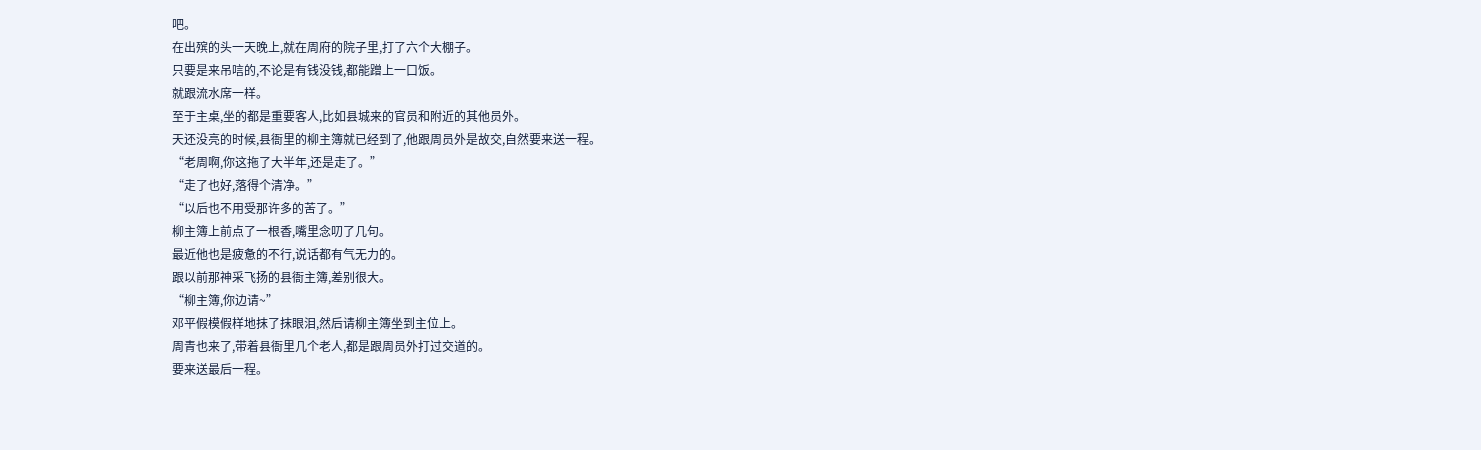吧。
在出殡的头一天晚上,就在周府的院子里,打了六个大棚子。
只要是来吊唁的,不论是有钱没钱,都能蹭上一口饭。
就跟流水席一样。
至于主桌,坐的都是重要客人,比如县城来的官员和附近的其他员外。
天还没亮的时候,县衙里的柳主簿就已经到了,他跟周员外是故交,自然要来送一程。
“老周啊,你这拖了大半年,还是走了。”
“走了也好,落得个清净。”
“以后也不用受那许多的苦了。”
柳主簿上前点了一根香,嘴里念叨了几句。
最近他也是疲惫的不行,说话都有气无力的。
跟以前那神采飞扬的县衙主簿,差别很大。
“柳主簿,你边请~”
邓平假模假样地抹了抹眼泪,然后请柳主簿坐到主位上。
周青也来了,带着县衙里几个老人,都是跟周员外打过交道的。
要来送最后一程。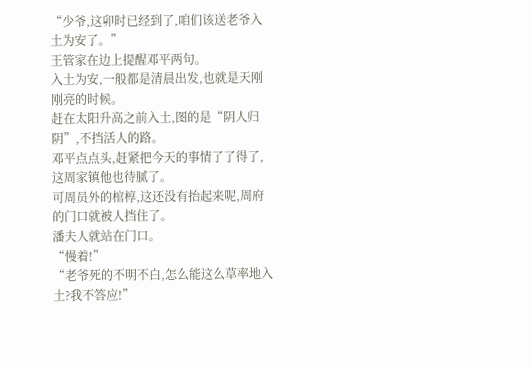“少爷,这卯时已经到了,咱们该送老爷入土为安了。”
王管家在边上提醒邓平两句。
入土为安,一般都是清晨出发,也就是天刚刚亮的时候。
赶在太阳升高之前入土,图的是“阴人归阴”,不挡活人的路。
邓平点点头,赶紧把今天的事情了了得了,这周家镇他也待腻了。
可周员外的棺椁,这还没有抬起来呢,周府的门口就被人挡住了。
潘夫人就站在门口。
“慢着!”
“老爷死的不明不白,怎么能这么草率地入土?我不答应!”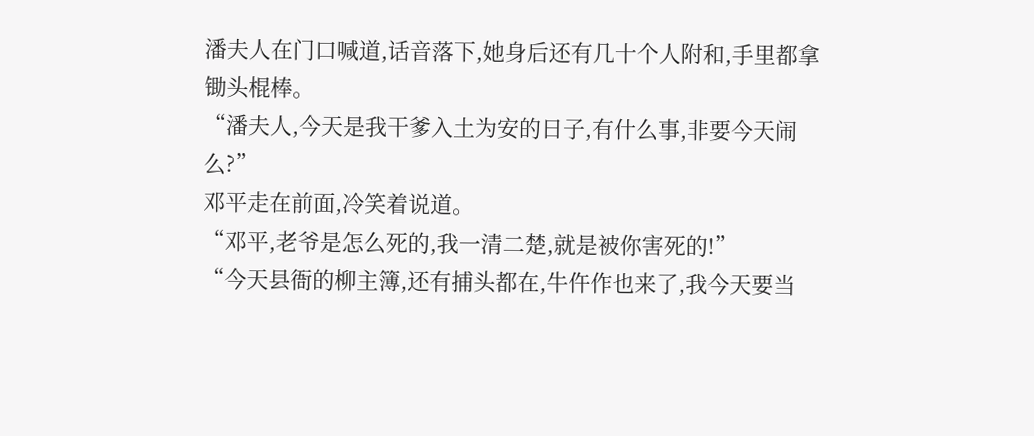潘夫人在门口喊道,话音落下,她身后还有几十个人附和,手里都拿锄头棍棒。
“潘夫人,今天是我干爹入土为安的日子,有什么事,非要今天闹么?”
邓平走在前面,冷笑着说道。
“邓平,老爷是怎么死的,我一清二楚,就是被你害死的!”
“今天县衙的柳主簿,还有捕头都在,牛仵作也来了,我今天要当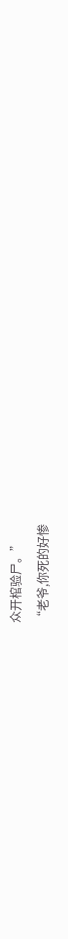众开棺验尸。”
“老爷,你死的好惨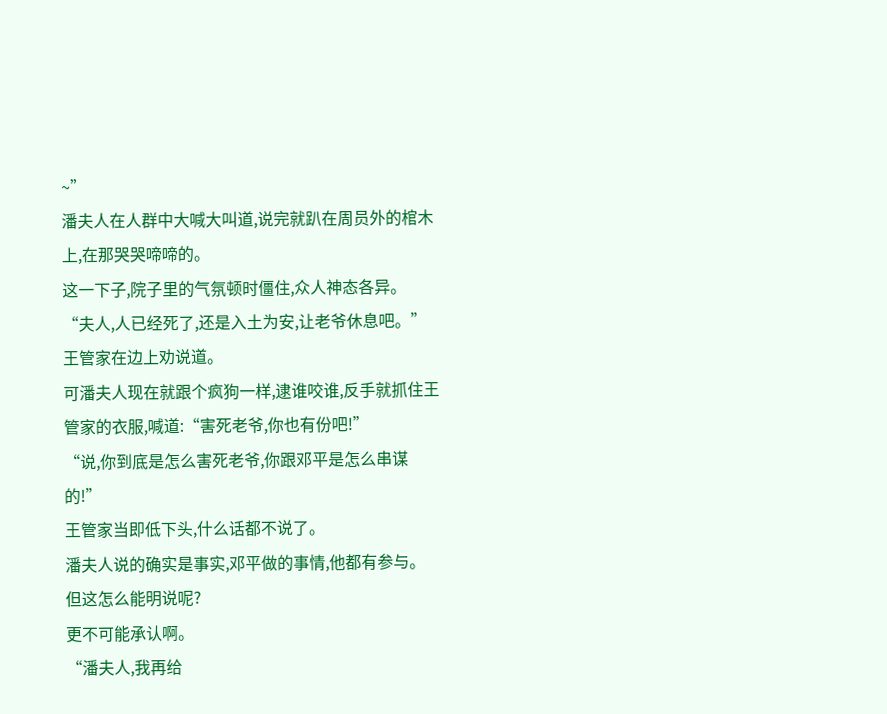~”
潘夫人在人群中大喊大叫道,说完就趴在周员外的棺木上,在那哭哭啼啼的。
这一下子,院子里的气氛顿时僵住,众人神态各异。
“夫人,人已经死了,还是入土为安,让老爷休息吧。”
王管家在边上劝说道。
可潘夫人现在就跟个疯狗一样,逮谁咬谁,反手就抓住王管家的衣服,喊道:“害死老爷,你也有份吧!”
“说,你到底是怎么害死老爷,你跟邓平是怎么串谋的!”
王管家当即低下头,什么话都不说了。
潘夫人说的确实是事实,邓平做的事情,他都有参与。
但这怎么能明说呢?
更不可能承认啊。
“潘夫人,我再给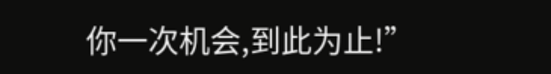你一次机会,到此为止!”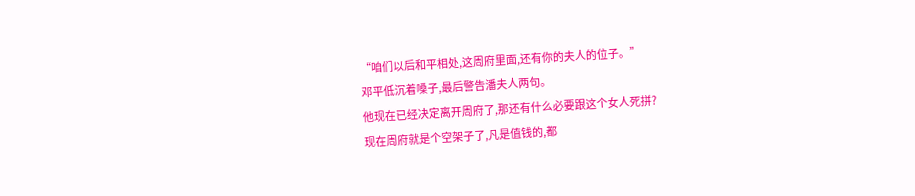“咱们以后和平相处,这周府里面,还有你的夫人的位子。”
邓平低沉着嗓子,最后警告潘夫人两句。
他现在已经决定离开周府了,那还有什么必要跟这个女人死拼?
现在周府就是个空架子了,凡是值钱的,都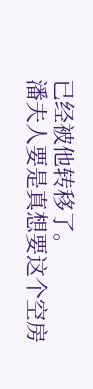已经被他转移了。
潘夫人要是真想要这个空房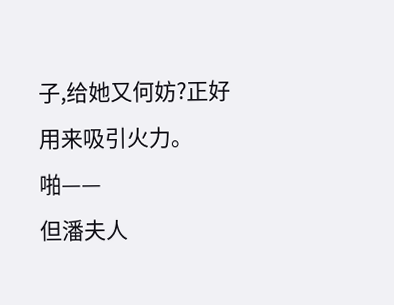子,给她又何妨?正好用来吸引火力。
啪——
但潘夫人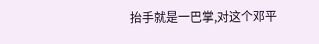抬手就是一巴掌,对这个邓平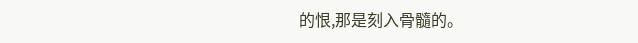的恨,那是刻入骨髓的。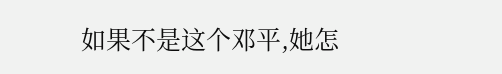如果不是这个邓平,她怎